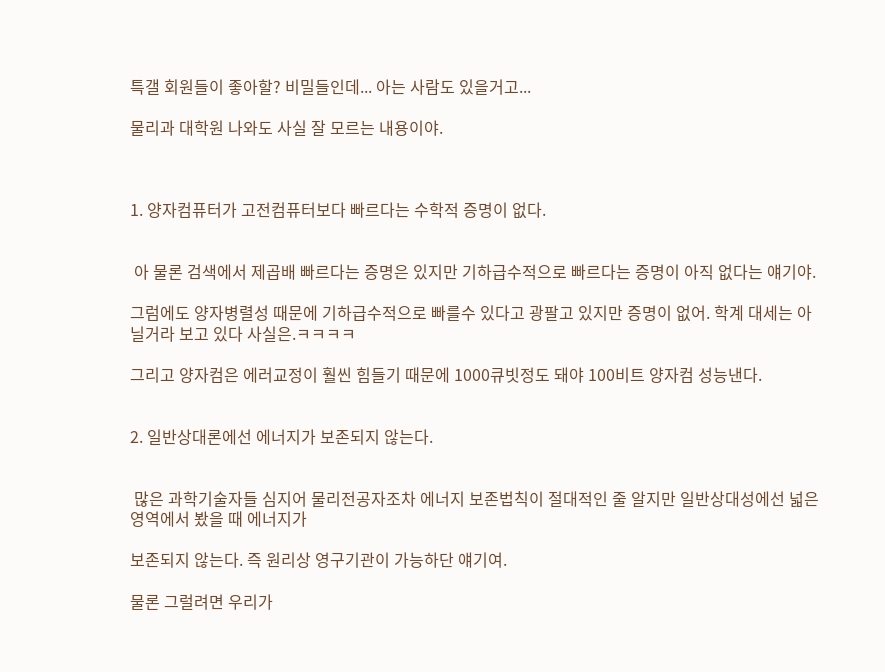특갤 회원들이 좋아할? 비밀들인데... 아는 사람도 있을거고...

물리과 대학원 나와도 사실 잘 모르는 내용이야.



1. 양자컴퓨터가 고전컴퓨터보다 빠르다는 수학적 증명이 없다.


 아 물론 검색에서 제곱배 빠르다는 증명은 있지만 기하급수적으로 빠르다는 증명이 아직 없다는 얘기야.

그럼에도 양자병렬성 때문에 기하급수적으로 빠를수 있다고 광팔고 있지만 증명이 없어. 학계 대세는 아닐거라 보고 있다 사실은.ㅋㅋㅋㅋ

그리고 양자컴은 에러교정이 훨씬 힘들기 때문에 1000큐빗정도 돼야 100비트 양자컴 성능낸다.


2. 일반상대론에선 에너지가 보존되지 않는다.


 많은 과학기술자들 심지어 물리전공자조차 에너지 보존법칙이 절대적인 줄 알지만 일반상대성에선 넓은 영역에서 봤을 때 에너지가

보존되지 않는다. 즉 원리상 영구기관이 가능하단 얘기여.

물론 그럴려면 우리가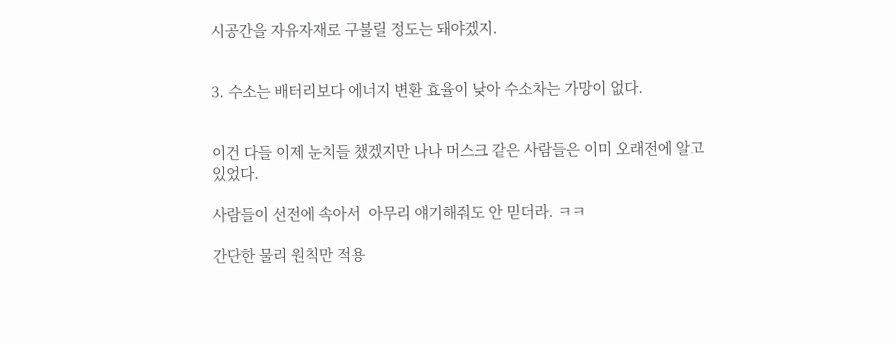시공간을 자유자재로 구불릴 정도는 돼야겠지.


3. 수소는 배터리보다 에너지 변환 효율이 낮아 수소차는 가망이 없다.


이건 다들 이제 눈치들 챘겠지만 나나 머스크 같은 사람들은 이미 오래전에 알고 있었다.

사람들이 선전에 속아서  아무리 얘기해줘도 안 믿더라. ㅋㅋ

간단한 물리 원칙만 적용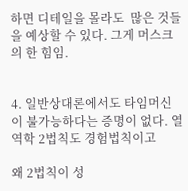하면 디테일을 몰라도  많은 것들을 예상할 수 있다. 그게 머스크의 한 힘임.


4. 일반상대론에서도 타임머신이 불가능하다는 증명이 없다. 열역학 2법칙도 경험법칙이고

왜 2법칙이 성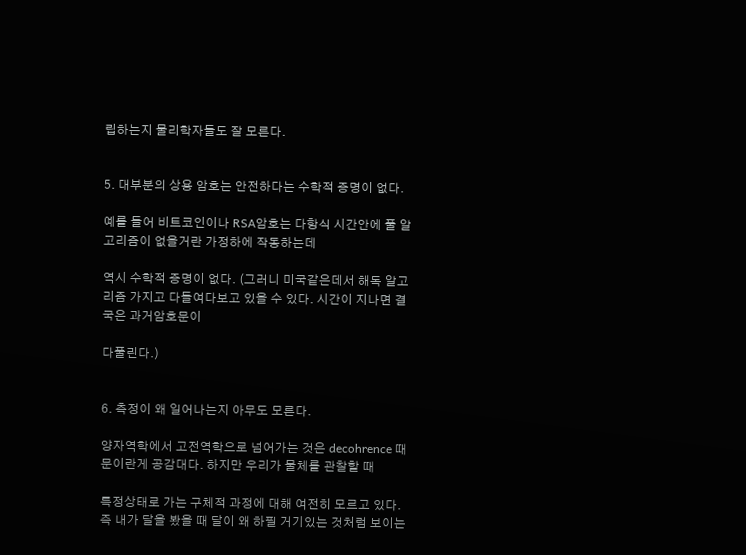립하는지 물리학자들도 잘 모른다.


5. 대부분의 상용 암호는 안전하다는 수학적 증명이 없다.

예를 들어 비트코인이나 RSA암호는 다항식 시간안에 풀 알고리즘이 없을거란 가정하에 작동하는데

역시 수학적 증명이 없다. (그러니 미국같은데서 해독 알고리즘 가지고 다들여다보고 있을 수 있다. 시간이 지나면 결국은 과거암호문이

다풀린다.)


6. 측정이 왜 일어나는지 아무도 모른다.

양자역학에서 고전역학으로 넘어가는 것은 decohrence 때문이란게 공감대다. 하지만 우리가 물체를 관찰할 때

특정상태로 가는 구체적 과정에 대해 여전히 모르고 있다. 즉 내가 달을 봤을 때 달이 왜 하필 거기있는 것처럼 보이는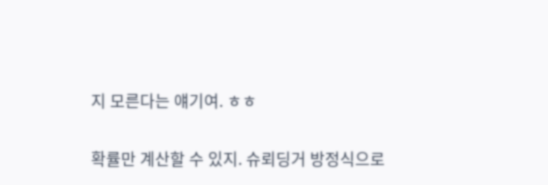지 모른다는 얘기여. ㅎㅎ

확률만 계산할 수 있지. 슈뢰딩거 방정식으로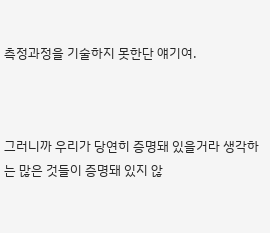측정과정을 기술하지 못한단 얘기여.



그러니까 우리가 당연히 증명돼 있을거라 생각하는 많은 것들이 증명돼 있지 않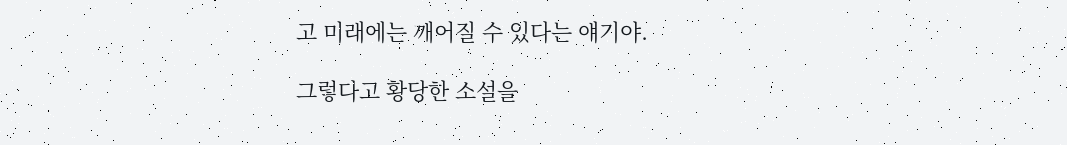고 미래에는 깨어질 수 있다는 얘기야.

그렇다고 황당한 소설을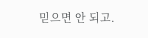믿으면 안 되고.